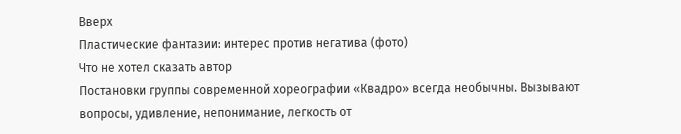Вверх
Пластические фантазии: интерес против негатива (фото)
Что не хотел сказать автор
Постановки группы современной хореографии «Квадро» всегда необычны. Вызывают вопросы, удивление, непонимание, легкость от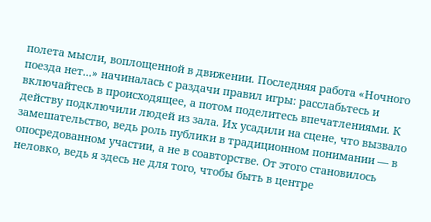полета мысли, воплощенной в движении. Последняя работа «Ночного поезда нет...» начиналась с раздачи правил игры: расслабьтесь и включайтесь в происходящее, а потом поделитесь впечатлениями. К действу подключили людей из зала. Их усадили на сцене, что вызвало замешательство, ведь роль публики в традиционном понимании — в опосредованном участии, а не в соавторстве. От этого становилось неловко, ведь я здесь не для того, чтобы быть в центре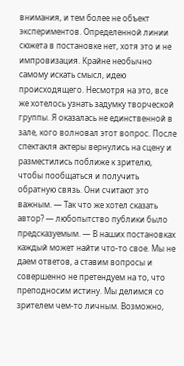внимания, и тем более не объект экспериментов. Определенной линии сюжета в постановке нет, хотя это и не импровизация. Крайне необычно самому искать смысл, идею происходящего. Несмотря на это, все же хотелось узнать задумку творческой группы. Я оказалась не единственной в зале, кого волновал этот вопрос. После спектакля актеры вернулись на сцену и разместились поближе к зрителю, чтобы пообщаться и получить обратную связь. Они считают это важным. — Так что же хотел сказать автор? — любопытство публики было предсказуемым. — В наших постановках каждый может найти что-то свое. Мы не даем ответов, а ставим вопросы и совершенно не претендуем на то, что преподносим истину. Мы делимся со зрителем чем-то личным. Возможно,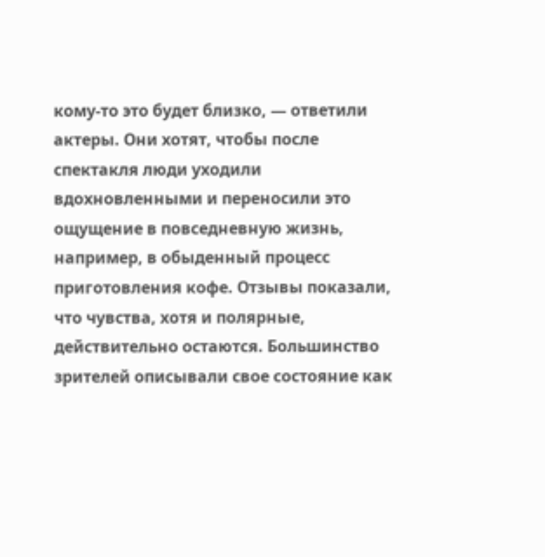кому-то это будет близко, — ответили актеры. Они хотят, чтобы после спектакля люди уходили вдохновленными и переносили это ощущение в повседневную жизнь, например, в обыденный процесс приготовления кофе. Отзывы показали, что чувства, хотя и полярные, действительно остаются. Большинство зрителей описывали свое состояние как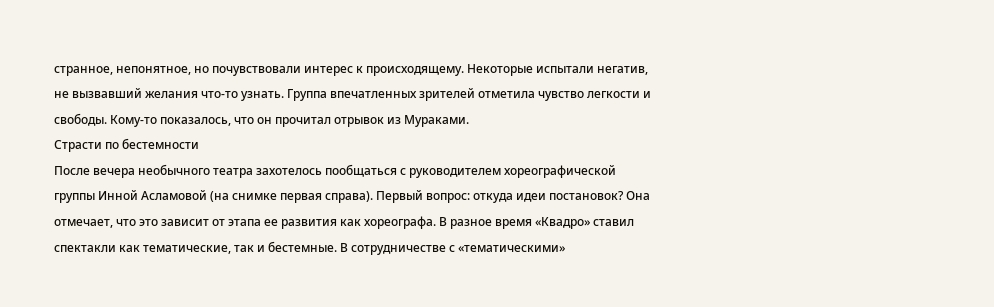странное, непонятное, но почувствовали интерес к происходящему. Некоторые испытали негатив, не вызвавший желания что-то узнать. Группа впечатленных зрителей отметила чувство легкости и свободы. Кому-то показалось, что он прочитал отрывок из Мураками.
Страсти по бестемности
После вечера необычного театра захотелось пообщаться с руководителем хореографической группы Инной Асламовой (на снимке первая справа). Первый вопрос: откуда идеи постановок? Она отмечает, что это зависит от этапа ее развития как хореографа. В разное время «Квадро» ставил спектакли как тематические, так и бестемные. В сотрудничестве с «тематическими»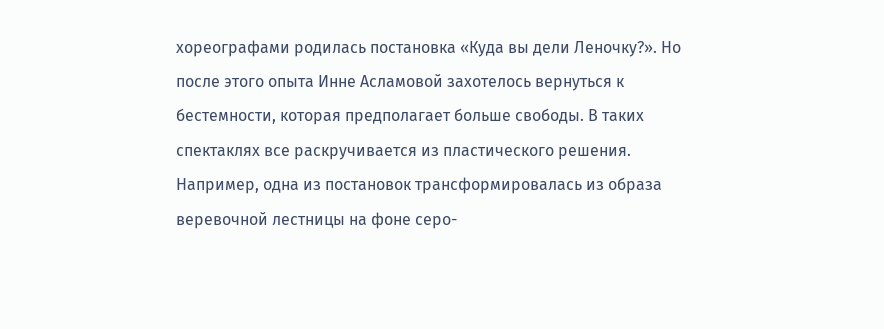хореографами родилась постановка «Куда вы дели Леночку?». Но после этого опыта Инне Асламовой захотелось вернуться к бестемности, которая предполагает больше свободы. В таких спектаклях все раскручивается из пластического решения. Например, одна из постановок трансформировалась из образа веревочной лестницы на фоне серо-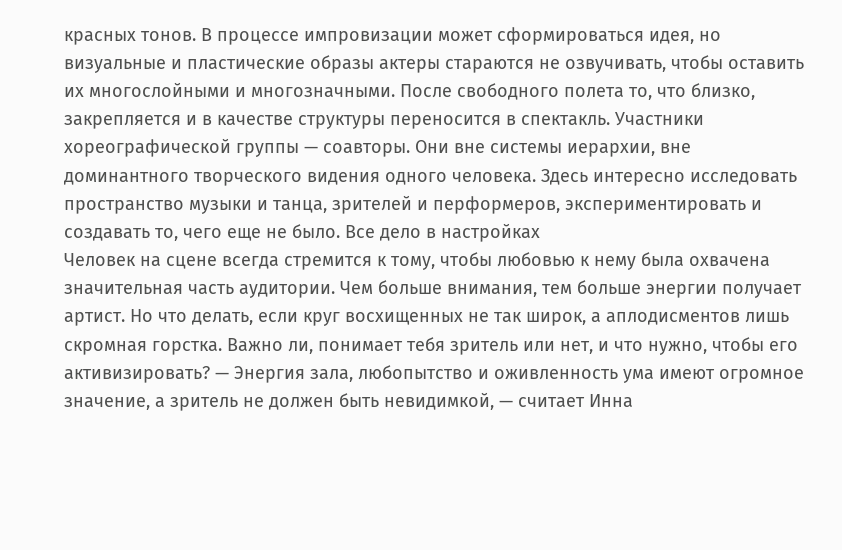красных тонов. В процессе импровизации может сформироваться идея, но визуальные и пластические образы актеры стараются не озвучивать, чтобы оставить их многослойными и многозначными. После свободного полета то, что близко, закрепляется и в качестве структуры переносится в спектакль. Участники хореографической группы — соавторы. Они вне системы иерархии, вне доминантного творческого видения одного человека. Здесь интересно исследовать пространство музыки и танца, зрителей и перформеров, экспериментировать и создавать то, чего еще не было. Все дело в настройках
Человек на сцене всегда стремится к тому, чтобы любовью к нему была охвачена значительная часть аудитории. Чем больше внимания, тем больше энергии получает артист. Но что делать, если круг восхищенных не так широк, а аплодисментов лишь скромная горстка. Важно ли, понимает тебя зритель или нет, и что нужно, чтобы его активизировать? — Энергия зала, любопытство и оживленность ума имеют огромное значение, а зритель не должен быть невидимкой, — считает Инна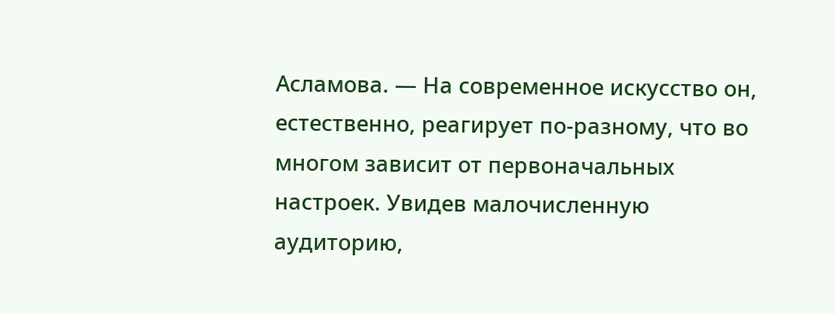Асламова. — На современное искусство он, естественно, реагирует по-разному, что во многом зависит от первоначальных настроек. Увидев малочисленную аудиторию,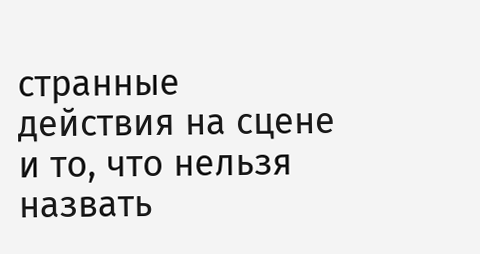странные действия на сцене и то, что нельзя назвать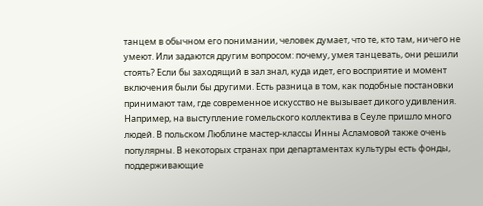танцем в обычном его понимании, человек думает, что те, кто там, ничего не умеют. Или задаются другим вопросом: почему, умея танцевать, они решили стоять? Если бы заходящий в зал знал, куда идет, его восприятие и момент включения были бы другими. Есть разница в том, как подобные постановки принимают там, где современное искусство не вызывает дикого удивления. Например, на выступление гомельского коллектива в Сеуле пришло много людей. В польском Люблине мастер-классы Инны Асламовой также очень популярны. В некоторых странах при департаментах культуры есть фонды, поддерживающие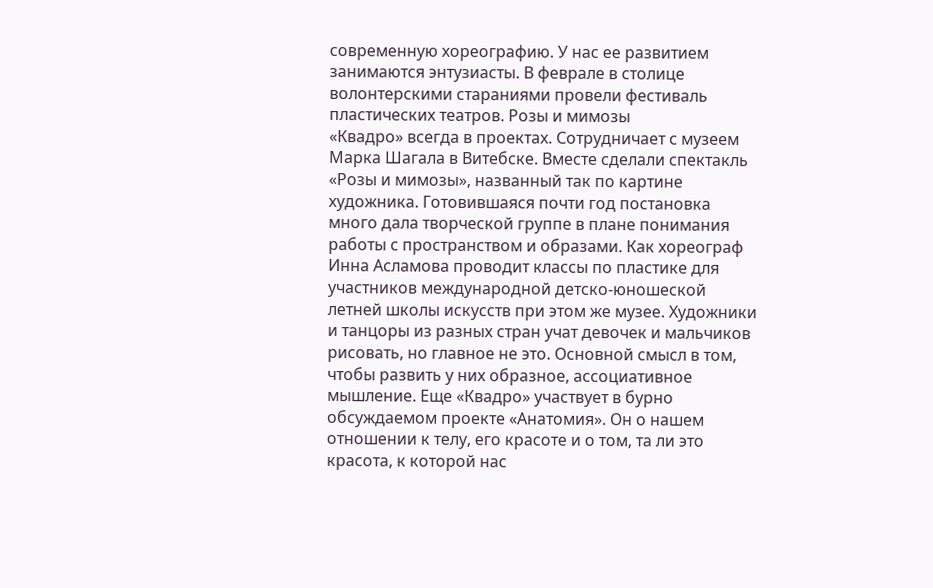современную хореографию. У нас ее развитием занимаются энтузиасты. В феврале в столице волонтерскими стараниями провели фестиваль пластических театров. Розы и мимозы
«Квадро» всегда в проектах. Сотрудничает с музеем Марка Шагала в Витебске. Вместе сделали спектакль «Розы и мимозы», названный так по картине художника. Готовившаяся почти год постановка много дала творческой группе в плане понимания работы с пространством и образами. Как хореограф Инна Асламова проводит классы по пластике для участников международной детско-юношеской летней школы искусств при этом же музее. Художники и танцоры из разных стран учат девочек и мальчиков рисовать, но главное не это. Основной смысл в том, чтобы развить у них образное, ассоциативное мышление. Еще «Квадро» участвует в бурно обсуждаемом проекте «Анатомия». Он о нашем отношении к телу, его красоте и о том, та ли это красота, к которой нас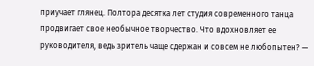приучает глянец. Полтора десятка лет студия современного танца продвигает свое необычное творчество. Что вдохновляет ее руководителя, ведь зритель чаще сдержан и совсем не любопытен? —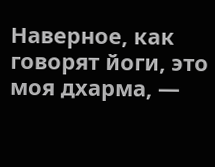Наверное, как говорят йоги, это моя дхарма, —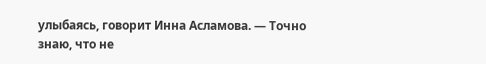улыбаясь, говорит Инна Асламова. — Точно знаю, что не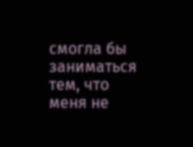смогла бы заниматься тем, что меня не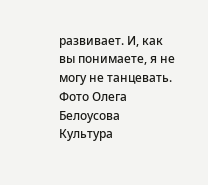развивает. И, как вы понимаете, я не могу не танцевать. Фото Олега Белоусова
Культура